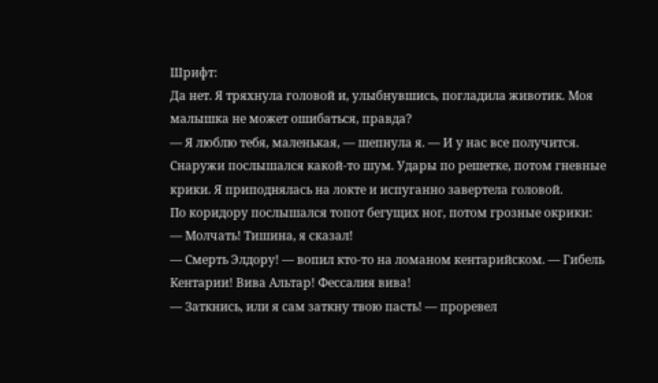Шрифт:
Да нет. Я тряхнула головой и, улыбнувшись, погладила животик. Моя малышка не может ошибаться, правда?
— Я люблю тебя, маленькая, — шепнула я. — И у нас все получится.
Снаружи послышался какой-то шум. Удары по решетке, потом гневные крики. Я приподнялась на локте и испуганно завертела головой.
По коридору послышался топот бегущих ног, потом грозные окрики:
— Молчать! Тишина, я сказал!
— Смерть Элдору! — вопил кто-то на ломаном кентарийском. — Гибель Кентарии! Вива Альтар! Фессалия вива!
— Заткнись, или я сам заткну твою пасть! — проревел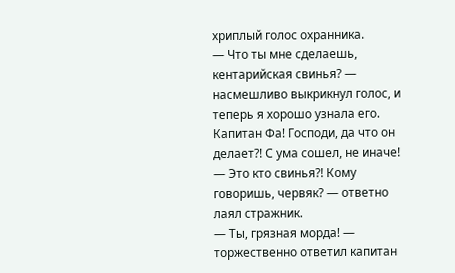хриплый голос охранника.
— Что ты мне сделаешь, кентарийская свинья? — насмешливо выкрикнул голос, и теперь я хорошо узнала его. Капитан Фа! Господи, да что он делает?! С ума сошел, не иначе!
— Это кто свинья?! Кому говоришь, червяк? — ответно лаял стражник.
— Ты, грязная морда! — торжественно ответил капитан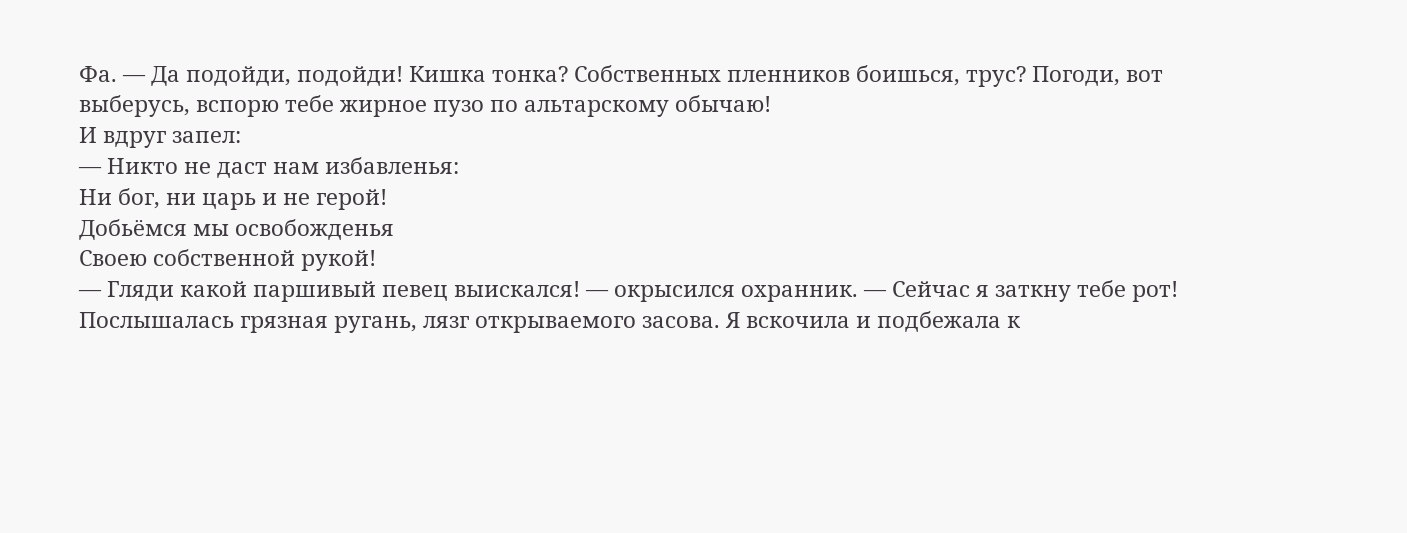Фа. — Да подойди, подойди! Кишка тонка? Собственных пленников боишься, трус? Погоди, вот выберусь, вспорю тебе жирное пузо по альтарскому обычаю!
И вдруг запел:
— Никто не даст нам избавленья:
Ни бог, ни царь и не герой!
Добьёмся мы освобожденья
Своею собственной рукой!
— Гляди какой паршивый певец выискался! — окрысился охранник. — Сейчас я заткну тебе рот!
Послышалась грязная ругань, лязг открываемого засова. Я вскочила и подбежала к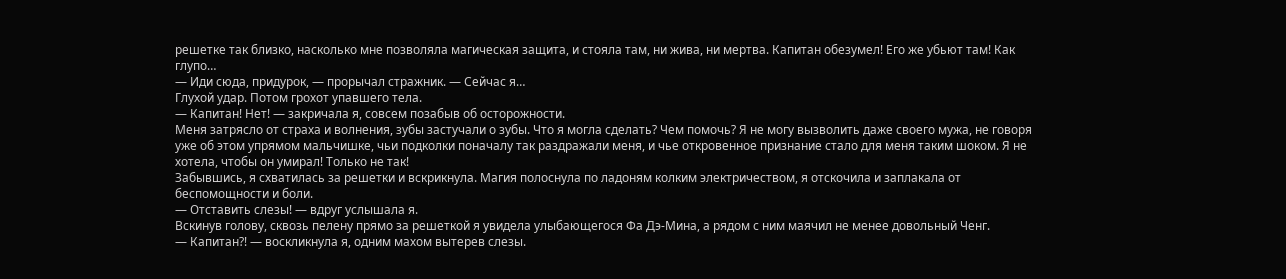решетке так близко, насколько мне позволяла магическая защита, и стояла там, ни жива, ни мертва. Капитан обезумел! Его же убьют там! Как глупо…
— Иди сюда, придурок, — прорычал стражник. — Сейчас я…
Глухой удар. Потом грохот упавшего тела.
— Капитан! Нет! — закричала я, совсем позабыв об осторожности.
Меня затрясло от страха и волнения, зубы застучали о зубы. Что я могла сделать? Чем помочь? Я не могу вызволить даже своего мужа, не говоря уже об этом упрямом мальчишке, чьи подколки поначалу так раздражали меня, и чье откровенное признание стало для меня таким шоком. Я не хотела, чтобы он умирал! Только не так!
Забывшись, я схватилась за решетки и вскрикнула. Магия полоснула по ладоням колким электричеством, я отскочила и заплакала от беспомощности и боли.
— Отставить слезы! — вдруг услышала я.
Вскинув голову, сквозь пелену прямо за решеткой я увидела улыбающегося Фа Дэ-Мина, а рядом с ним маячил не менее довольный Ченг.
— Капитан?! — воскликнула я, одним махом вытерев слезы.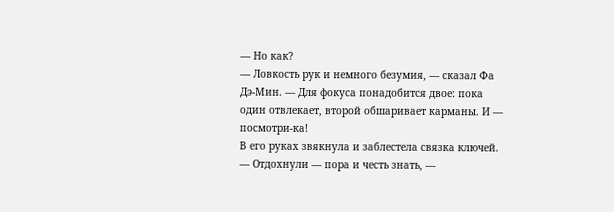— Но как?
— Ловкость рук и немного безумия, — сказал Фа Дэ-Мин. — Для фокуса понадобится двое: пока один отвлекает, второй обшаривает карманы. И — посмотри-ка!
В его руках звякнула и заблестела связка ключей.
— Отдохнули — пора и честь знать, —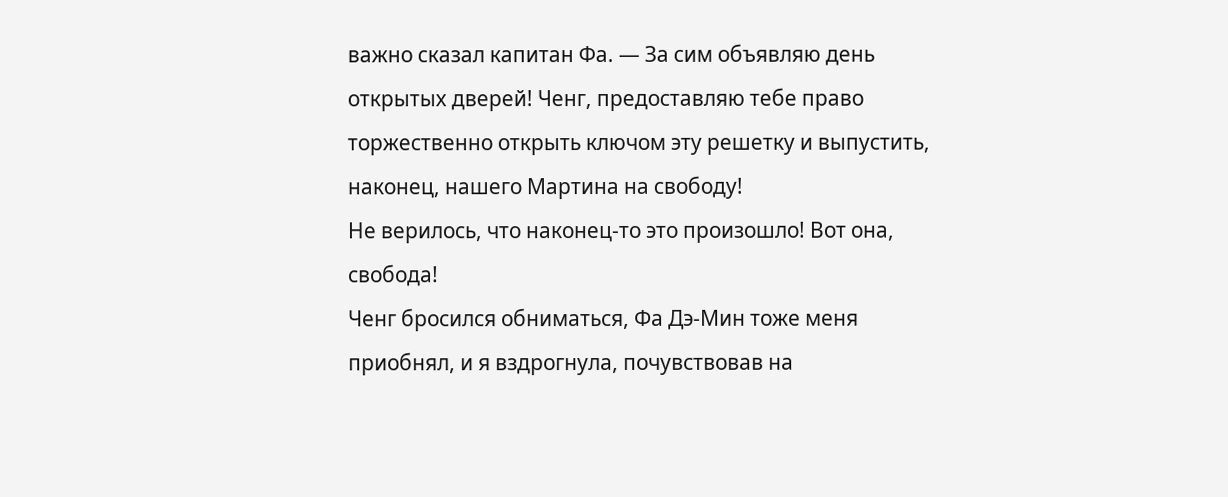важно сказал капитан Фа. — За сим объявляю день открытых дверей! Ченг, предоставляю тебе право торжественно открыть ключом эту решетку и выпустить, наконец, нашего Мартина на свободу!
Не верилось, что наконец-то это произошло! Вот она, свобода!
Ченг бросился обниматься, Фа Дэ-Мин тоже меня приобнял, и я вздрогнула, почувствовав на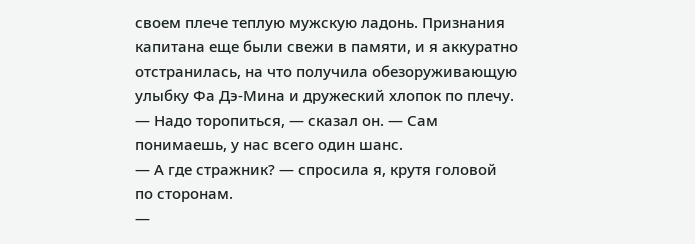своем плече теплую мужскую ладонь. Признания капитана еще были свежи в памяти, и я аккуратно отстранилась, на что получила обезоруживающую улыбку Фа Дэ-Мина и дружеский хлопок по плечу.
— Надо торопиться, — сказал он. — Сам понимаешь, у нас всего один шанс.
— А где стражник? — спросила я, крутя головой по сторонам.
—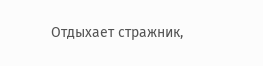Отдыхает стражник,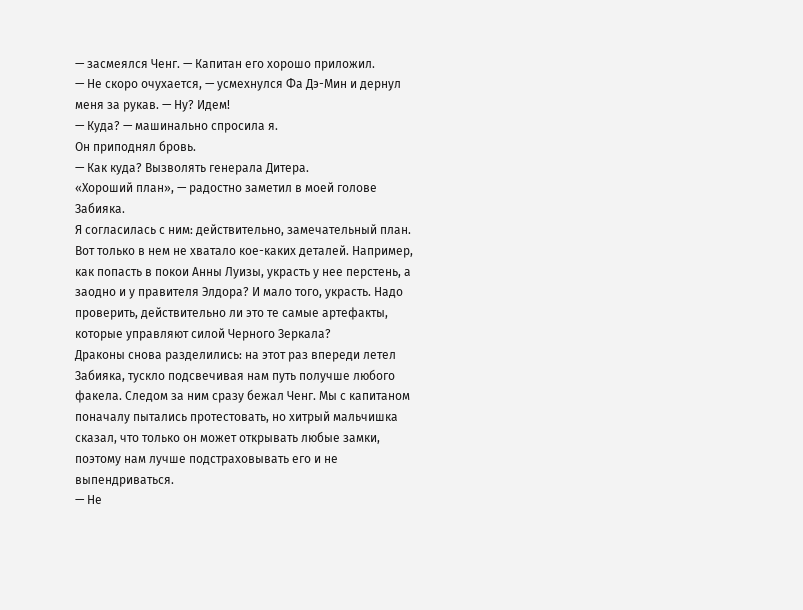— засмеялся Ченг. — Капитан его хорошо приложил.
— Не скоро очухается, — усмехнулся Фа Дэ-Мин и дернул меня за рукав. — Ну? Идем!
— Куда? — машинально спросила я.
Он приподнял бровь.
— Как куда? Вызволять генерала Дитера.
«Хороший план», — радостно заметил в моей голове Забияка.
Я согласилась с ним: действительно, замечательный план. Вот только в нем не хватало кое-каких деталей. Например, как попасть в покои Анны Луизы, украсть у нее перстень, а заодно и у правителя Элдора? И мало того, украсть. Надо проверить, действительно ли это те самые артефакты, которые управляют силой Черного Зеркала?
Драконы снова разделились: на этот раз впереди летел Забияка, тускло подсвечивая нам путь получше любого факела. Следом за ним сразу бежал Ченг. Мы с капитаном поначалу пытались протестовать, но хитрый мальчишка сказал, что только он может открывать любые замки, поэтому нам лучше подстраховывать его и не выпендриваться.
— Не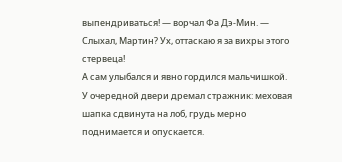выпендриваться! — ворчал Фа Дэ-Мин. — Слыхал, Мартин? Ух, оттаскаю я за вихры этого стервеца!
А сам улыбался и явно гордился мальчишкой.
У очередной двери дремал стражник: меховая шапка сдвинута на лоб, грудь мерно поднимается и опускается.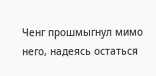Ченг прошмыгнул мимо него, надеясь остаться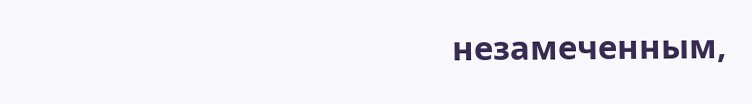незамеченным,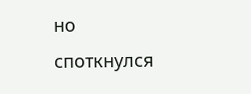но споткнулся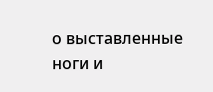о выставленные ноги и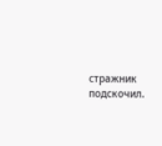стражник подскочил.